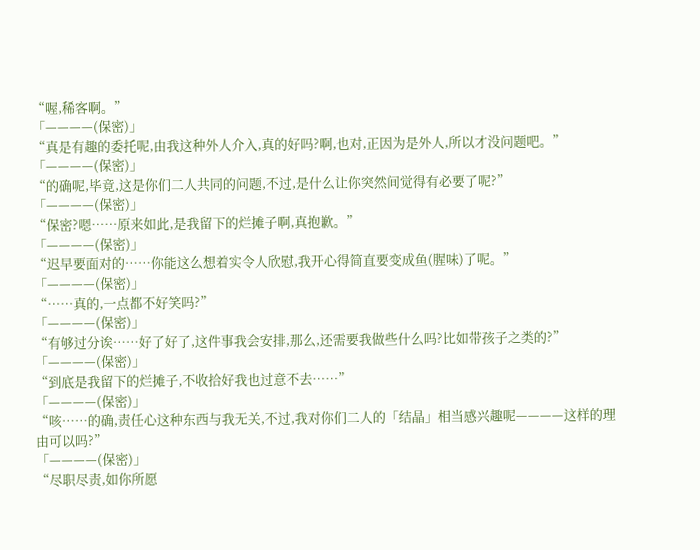“喔,稀客啊。”
「————(保密)」
“真是有趣的委托呢,由我这种外人介入,真的好吗?啊,也对,正因为是外人,所以才没问题吧。”
「————(保密)」
“的确呢,毕竟,这是你们二人共同的问题,不过,是什么让你突然间觉得有必要了呢?”
「————(保密)」
“保密?嗯……原来如此,是我留下的烂摊子啊,真抱歉。”
「————(保密)」
“迟早要面对的……你能这么想着实令人欣慰,我开心得简直要变成鱼(腥味)了呢。”
「————(保密)」
“……真的,一点都不好笑吗?”
「————(保密)」
“有够过分诶……好了好了,这件事我会安排,那么,还需要我做些什么吗?比如带孩子之类的?”
「————(保密)」
“到底是我留下的烂摊子,不收拾好我也过意不去……”
「————(保密)」
“咳……的确,责任心这种东西与我无关,不过,我对你们二人的「结晶」相当感兴趣呢————这样的理由可以吗?”
「————(保密)」
“尽职尽责,如你所愿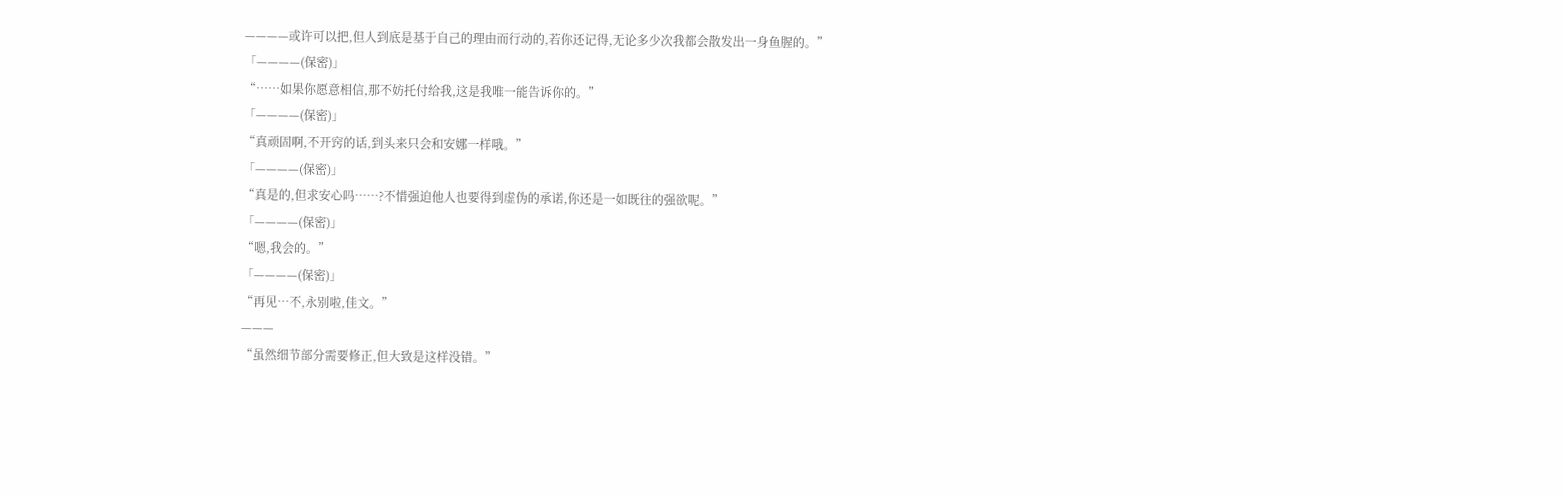————或许可以把,但人到底是基于自己的理由而行动的,若你还记得,无论多少次我都会散发出一身鱼腥的。”
「————(保密)」
“……如果你愿意相信,那不妨托付给我,这是我唯一能告诉你的。”
「————(保密)」
“真顽固啊,不开窍的话,到头来只会和安娜一样哦。”
「————(保密)」
“真是的,但求安心吗……?不惜强迫他人也要得到虚伪的承诺,你还是一如既往的强欲呢。”
「————(保密)」
“嗯,我会的。”
「————(保密)」
“再见…不,永别啦,佳文。”
———
“虽然细节部分需要修正,但大致是这样没错。”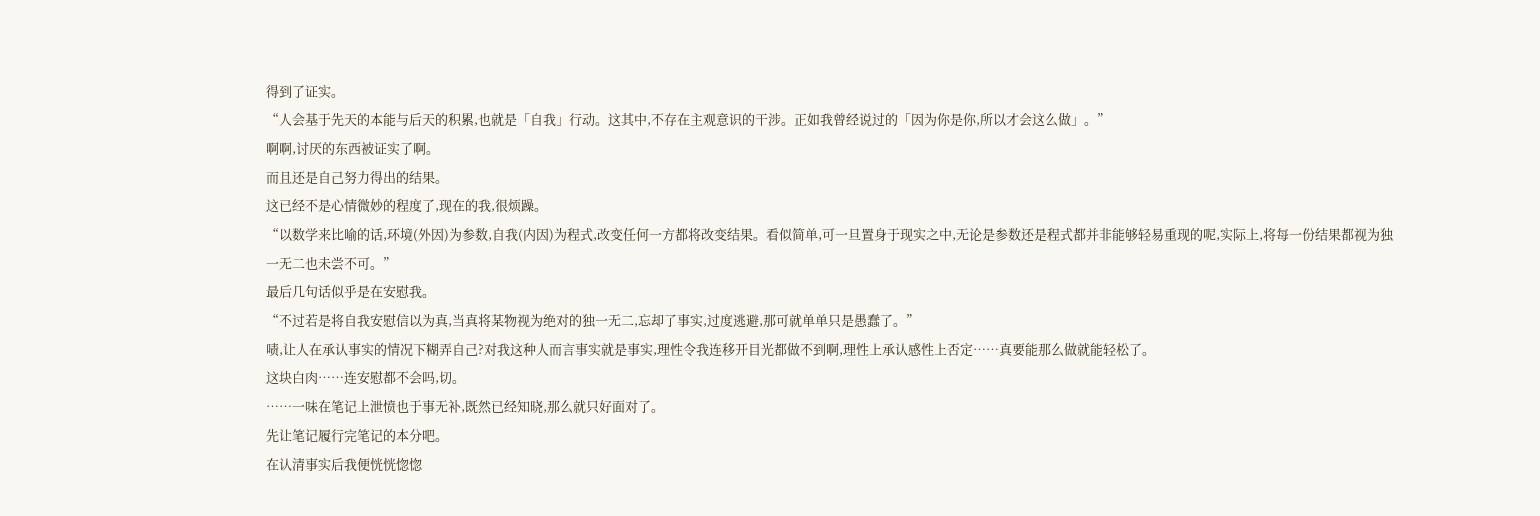得到了证实。
“人会基于先天的本能与后天的积累,也就是「自我」行动。这其中,不存在主观意识的干涉。正如我曾经说过的「因为你是你,所以才会这么做」。”
啊啊,讨厌的东西被证实了啊。
而且还是自己努力得出的结果。
这已经不是心情微妙的程度了,现在的我,很烦躁。
“以数学来比喻的话,环境(外因)为参数,自我(内因)为程式,改变任何一方都将改变结果。看似简单,可一旦置身于现实之中,无论是参数还是程式都并非能够轻易重现的呢,实际上,将每一份结果都视为独一无二也未尝不可。”
最后几句话似乎是在安慰我。
“不过若是将自我安慰信以为真,当真将某物视为绝对的独一无二,忘却了事实,过度逃避,那可就单单只是愚蠢了。”
啧,让人在承认事实的情况下糊弄自己?对我这种人而言事实就是事实,理性令我连移开目光都做不到啊,理性上承认感性上否定……真要能那么做就能轻松了。
这块白肉……连安慰都不会吗,切。
……一味在笔记上泄愤也于事无补,既然已经知晓,那么就只好面对了。
先让笔记履行完笔记的本分吧。
在认清事实后我便恍恍惚惚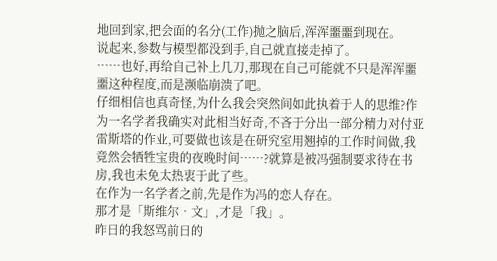地回到家,把会面的名分(工作)抛之脑后,浑浑噩噩到现在。
说起来,参数与模型都没到手,自己就直接走掉了。
……也好,再给自己补上几刀,那现在自己可能就不只是浑浑噩噩这种程度,而是濒临崩溃了吧。
仔细相信也真奇怪,为什么我会突然间如此执着于人的思维?作为一名学者我确实对此相当好奇,不吝于分出一部分精力对付亚雷斯塔的作业,可要做也该是在研究室用翘掉的工作时间做,我竟然会牺牲宝贵的夜晚时间……?就算是被冯强制要求待在书房,我也未免太热衷于此了些。
在作为一名学者之前,先是作为冯的恋人存在。
那才是「斯维尔•文」,才是「我」。
昨日的我怒骂前日的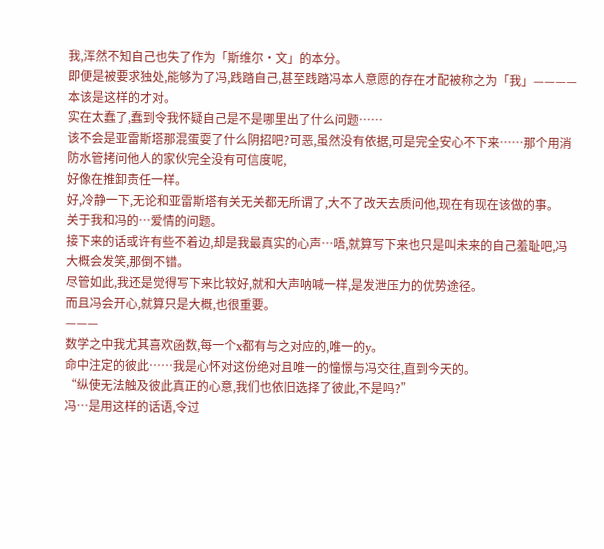我,浑然不知自己也失了作为「斯维尔•文」的本分。
即便是被要求独处,能够为了冯,践踏自己,甚至践踏冯本人意愿的存在才配被称之为「我」————本该是这样的才对。
实在太蠢了,蠢到令我怀疑自己是不是哪里出了什么问题……
该不会是亚雷斯塔那混蛋耍了什么阴招吧?可恶,虽然没有依据,可是完全安心不下来……那个用消防水管拷问他人的家伙完全没有可信度呢,
好像在推卸责任一样。
好,冷静一下,无论和亚雷斯塔有关无关都无所谓了,大不了改天去质问他,现在有现在该做的事。
关于我和冯的…爱情的问题。
接下来的话或许有些不着边,却是我最真实的心声…唔,就算写下来也只是叫未来的自己羞耻吧,冯大概会发笑,那倒不错。
尽管如此,我还是觉得写下来比较好,就和大声呐喊一样,是发泄压力的优势途径。
而且冯会开心,就算只是大概,也很重要。
———
数学之中我尤其喜欢函数,每一个x都有与之对应的,唯一的y。
命中注定的彼此……我是心怀对这份绝对且唯一的憧憬与冯交往,直到今天的。
“纵使无法触及彼此真正的心意,我们也依旧选择了彼此,不是吗?”
冯…是用这样的话语,令过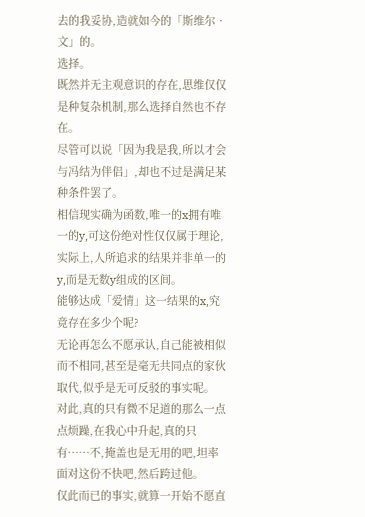去的我妥协,造就如今的「斯维尔•文」的。
选择。
既然并无主观意识的存在,思维仅仅是种复杂机制,那么选择自然也不存在。
尽管可以说「因为我是我,所以才会与冯结为伴侣」,却也不过是满足某种条件罢了。
相信现实确为函数,唯一的x拥有唯一的y,可这份绝对性仅仅属于理论,实际上,人所追求的结果并非单一的y,而是无数y组成的区间。
能够达成「爱情」这一结果的x,究竟存在多少个呢?
无论再怎么不愿承认,自己能被相似而不相同,甚至是毫无共同点的家伙取代,似乎是无可反驳的事实呢。
对此,真的只有微不足道的那么一点点烦躁,在我心中升起,真的只有……不,掩盖也是无用的吧,坦率面对这份不快吧,然后跨过他。
仅此而已的事实,就算一开始不愿直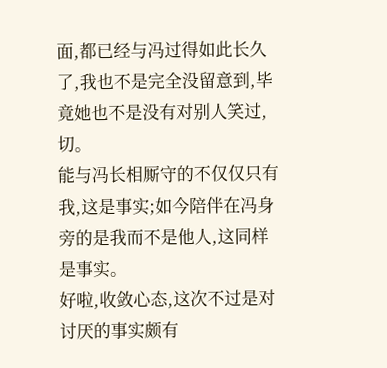面,都已经与冯过得如此长久了,我也不是完全没留意到,毕竟她也不是没有对别人笑过,切。
能与冯长相厮守的不仅仅只有我,这是事实;如今陪伴在冯身旁的是我而不是他人,这同样是事实。
好啦,收敛心态,这次不过是对讨厌的事实颇有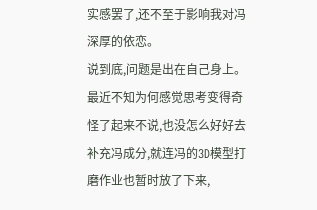实感罢了,还不至于影响我对冯深厚的依恋。
说到底,问题是出在自己身上。
最近不知为何感觉思考变得奇怪了起来不说,也没怎么好好去补充冯成分,就连冯的3D模型打磨作业也暂时放了下来,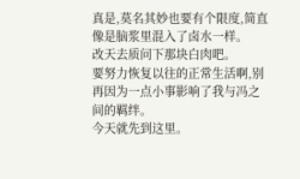真是,莫名其妙也要有个限度,简直像是脑浆里混入了卤水一样。
改天去质问下那块白肉吧。
要努力恢复以往的正常生活啊,别再因为一点小事影响了我与冯之间的羁绊。
今天就先到这里。